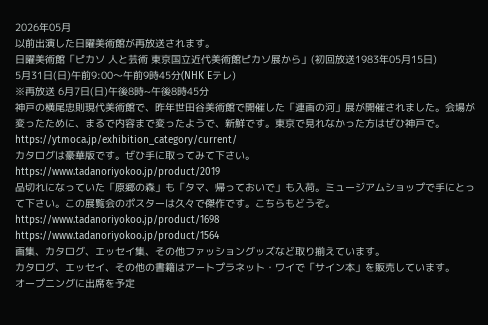2026年05月
以前出演した日曜美術館が再放送されます。
日曜美術館「ピカソ 人と芸術 東京国立近代美術館ピカソ展から」(初回放送1983年05月15日)
5月31日(日)午前9:00〜午前9時45分(NHK Eテレ)
※再放送 6月7日(日)午後8時~午後8時45分
神戸の横尾忠則現代美術館で、昨年世田谷美術館で開催した「連画の河」展が開催されました。会場が変ったために、まるで内容まで変ったようで、新鮮です。東京で見れなかった方はぜひ神戸で。
https://ytmoca.jp/exhibition_category/current/
カタログは豪華版です。ぜひ手に取ってみて下さい。
https://www.tadanoriyokoo.jp/product/2019
品切れになっていた「原郷の森」も「タマ、帰っておいで」も入荷。ミュージアムショップで手にとって下さい。この展覧会のポスターは久々で傑作です。こちらもどうぞ。
https://www.tadanoriyokoo.jp/product/1698
https://www.tadanoriyokoo.jp/product/1564
画集、カタログ、エッセイ集、その他ファッショングッズなど取り揃えています。
カタログ、エッセイ、その他の書籍はアートプラネット・ワイで「サイン本」を販売しています。
オープニングに出席を予定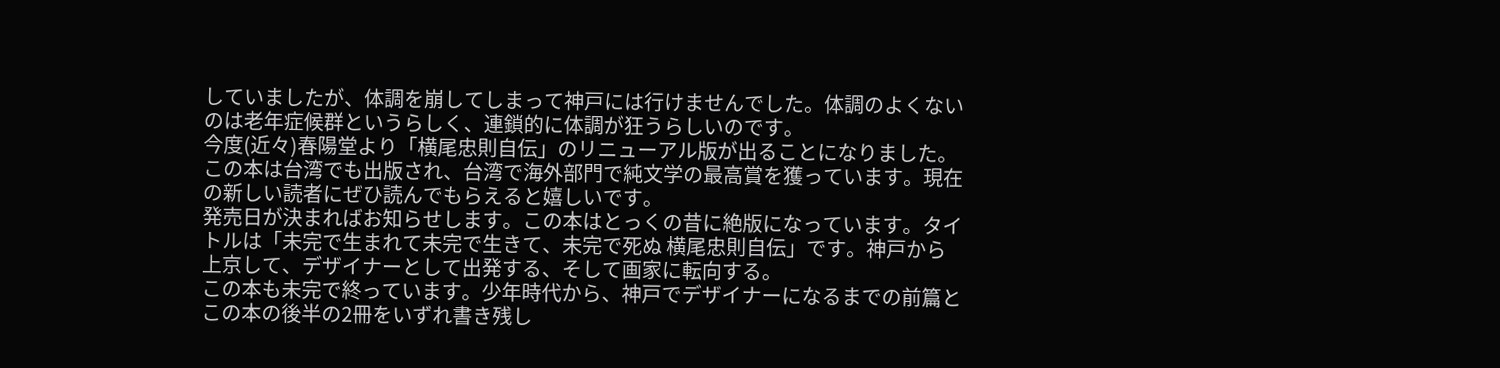していましたが、体調を崩してしまって神戸には行けませんでした。体調のよくないのは老年症候群というらしく、連鎖的に体調が狂うらしいのです。
今度(近々)春陽堂より「横尾忠則自伝」のリニューアル版が出ることになりました。この本は台湾でも出版され、台湾で海外部門で純文学の最高賞を獲っています。現在の新しい読者にぜひ読んでもらえると嬉しいです。
発売日が決まればお知らせします。この本はとっくの昔に絶版になっています。タイトルは「未完で生まれて未完で生きて、未完で死ぬ 横尾忠則自伝」です。神戸から上京して、デザイナーとして出発する、そして画家に転向する。
この本も未完で終っています。少年時代から、神戸でデザイナーになるまでの前篇とこの本の後半の2冊をいずれ書き残し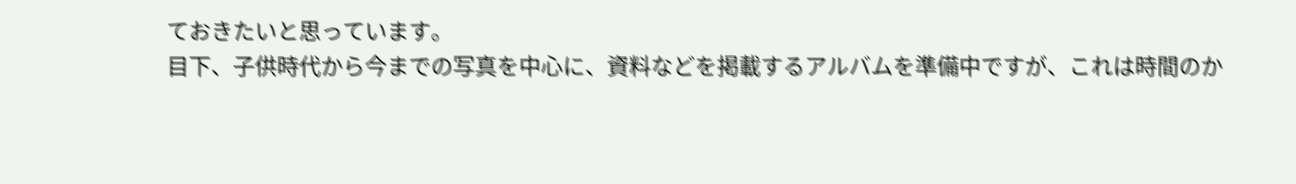ておきたいと思っています。
目下、子供時代から今までの写真を中心に、資料などを掲載するアルバムを準備中ですが、これは時間のか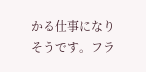かる仕事になりそうです。フラ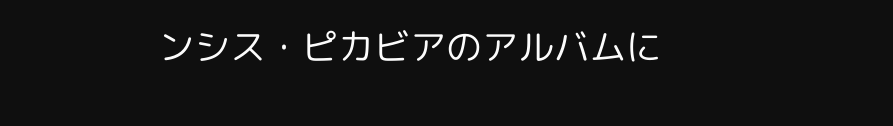ンシス・ピカビアのアルバムに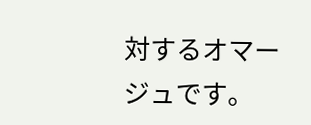対するオマージュです。